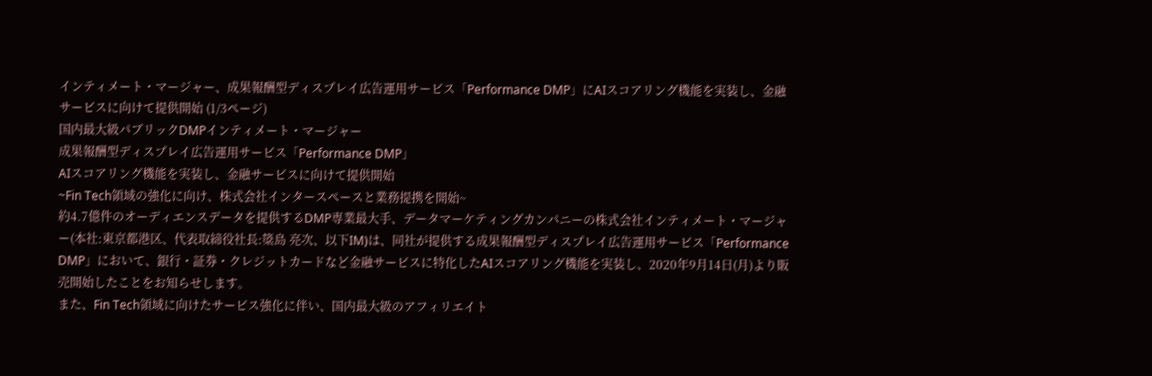インティメート・マージャー、成果報酬型ディスプレイ広告運用サービス「Performance DMP」にAIスコアリング機能を実装し、金融サービスに向けて提供開始 (1/3ページ)
国内最大級パブリックDMPインティメート・マージャー
成果報酬型ディスプレイ広告運用サービス「Performance DMP」
AIスコアリング機能を実装し、金融サービスに向けて提供開始
~Fin Tech領域の強化に向け、株式会社インタースペースと業務提携を開始~
約4.7億件のオーディエンスデータを提供するDMP専業最大手、データマーケティングカンパニーの株式会社インティメート・マージャー(本社:東京都港区、代表取締役社長:簗島 亮次、以下IM)は、同社が提供する成果報酬型ディスプレイ広告運用サービス「Performance DMP」において、銀行・証券・クレジットカードなど金融サービスに特化したAIスコアリング機能を実装し、2020年9月14日(月)より販売開始したことをお知らせします。
また、Fin Tech領域に向けたサービス強化に伴い、国内最大級のアフィリエイト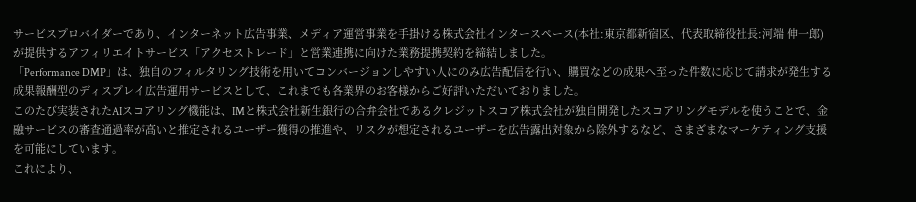サービスプロバイダーであり、インターネット広告事業、メディア運営事業を手掛ける株式会社インタースペース(本社:東京都新宿区、代表取締役社長:河端 伸一郎)が提供するアフィリエイトサービス「アクセストレード」と営業連携に向けた業務提携契約を締結しました。
「Performance DMP」は、独自のフィルタリング技術を用いてコンバージョンしやすい人にのみ広告配信を行い、購買などの成果へ至った件数に応じて請求が発生する成果報酬型のディスプレイ広告運用サービスとして、これまでも各業界のお客様からご好評いただいておりました。
このたび実装されたAIスコアリング機能は、IMと株式会社新生銀行の合弁会社であるクレジットスコア株式会社が独自開発したスコアリングモデルを使うことで、金融サービスの審査通過率が高いと推定されるユーザー獲得の推進や、リスクが想定されるユーザーを広告露出対象から除外するなど、さまざまなマーケティング支援を可能にしています。
これにより、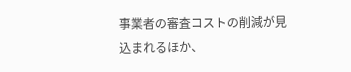事業者の審査コストの削減が見込まれるほか、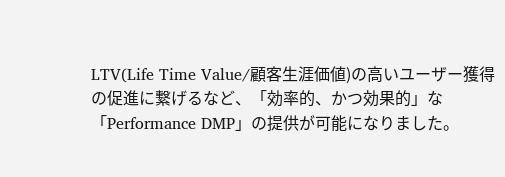LTV(Life Time Value/顧客生涯価値)の高いユーザー獲得の促進に繋げるなど、「効率的、かつ効果的」な「Performance DMP」の提供が可能になりました。